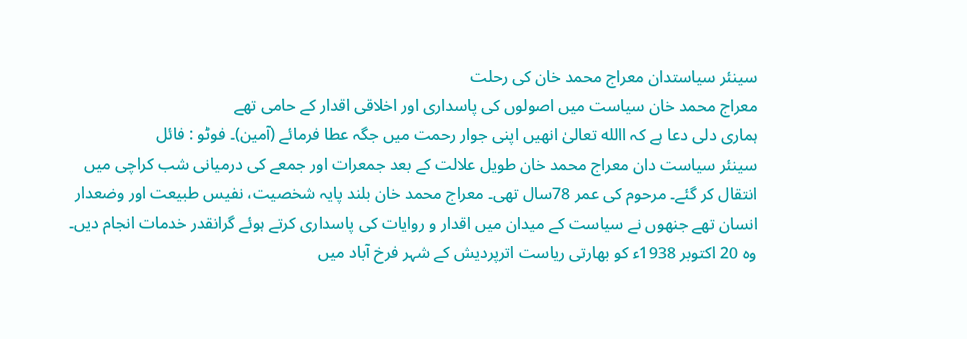سینئر سیاستدان معراج محمد خان کی رحلت
معراج محمد خان سیاست میں اصولوں کی پاسداری اور اخلاقی اقدار کے حامی تھے
ہماری دلی دعا ہے کہ االله تعالیٰ انھیں اپنی جوار رحمت میں جگہ عطا فرمائے (آمین)۔ فوٹو : فائل
سینئر سیاست دان معراج محمد خان طویل علالت کے بعد جمعرات اور جمعے کی درمیانی شب کراچی میں انتقال کر گئے۔ مرحوم کی عمر 78سال تھی۔ معراج محمد خان بلند پایہ شخصیت، نفیس طبیعت اور وضعدار انسان تھے جنھوں نے سیاست کے میدان میں اقدار و روایات کی پاسداری کرتے ہوئے گرانقدر خدمات انجام دیں۔ وہ 20 اکتوبر 1938ء کو بھارتی ریاست اترپردیش کے شہر فرخ آباد میں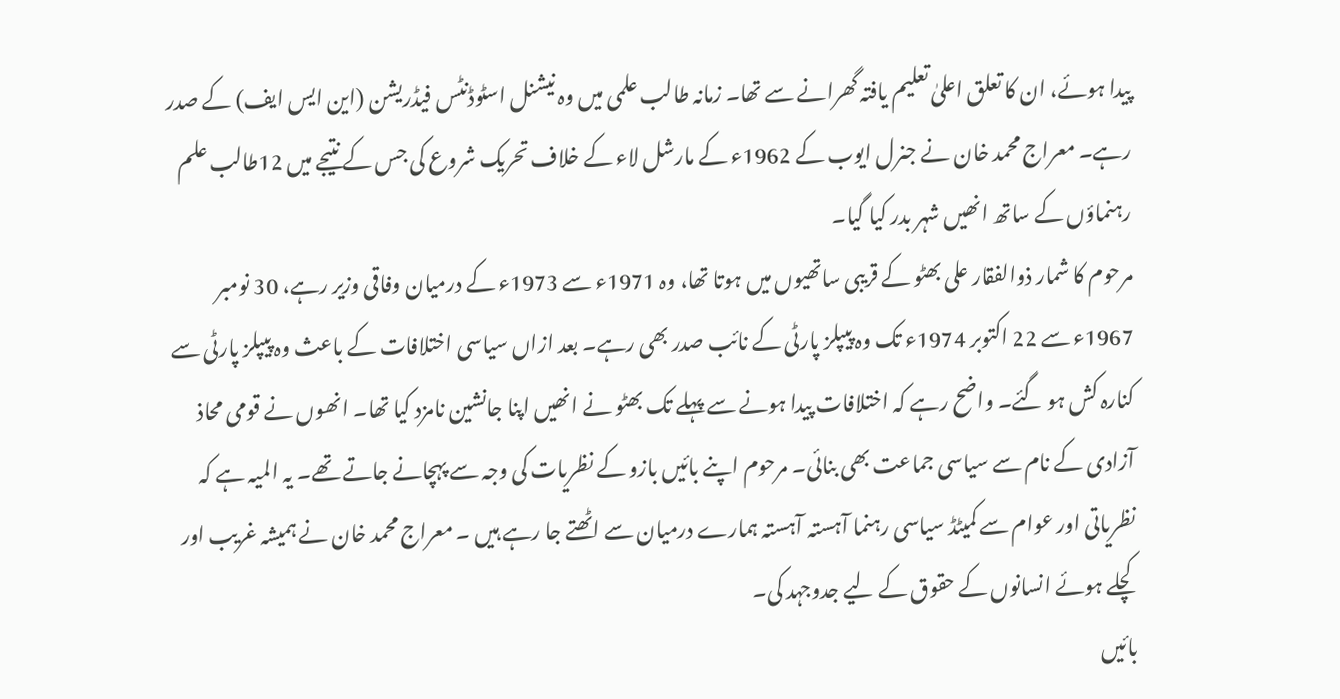پیدا ہوئے، ان کا تعلق اعلیٰ تعلیم یافتہ گھرانے سے تھا۔ زمانہ طالب علمی میں وہ نیشنل اسٹوڈنٹس فیڈریشن (این ایس ایف) کے صدر رہے۔ معراج محمد خان نے جنرل ایوب کے 1962ء کے مارشل لاء کے خلاف تحریک شروع کی جس کے نتیجے میں 12طالب علم رہنماؤں کے ساتھ انھیں شہر بدر کیا گیا۔
مرحوم کا شمار ذوالفقار علی بھٹو کے قریبی ساتھیوں میں ہوتا تھا، وہ 1971ء سے 1973ء کے درمیان وفاقی وزیر رہے، 30 نومبر 1967ء سے 22 اکتوبر 1974ء تک وہ پیپلز پارٹی کے نائب صدر بھی رہے۔ بعد ازاں سیاسی اختلافات کے باعث وہ پیپلز پارٹی سے کنارہ کش ہو گئے۔ واضح رہے کہ اختلافات پیدا ہونے سے پہلے تک بھٹو نے انھیں اپنا جانشین نامزد کیا تھا۔ انھوں نے قومی محاذ آزادی کے نام سے سیاسی جماعت بھی بنائی۔ مرحوم اپنے بائیں بازو کے نظریات کی وجہ سے پہچانے جاتے تھے۔ یہ المیہ ہے کہ نظریاتی اور عوام سے کمیٹڈ سیاسی رہنما آہستہ آہستہ ہمارے درمیان سے اٹھتے جا رہے ہیں ۔ معراج محمد خان نے ہمیشہ غریب اور کچلے ہوئے انسانوں کے حقوق کے لیے جدوجہد کی۔
بائیں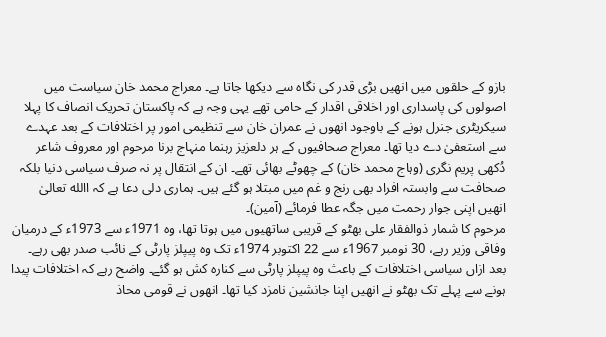بازو کے حلقوں میں انھیں بڑی قدر کی نگاہ سے دیکھا جاتا ہے۔ معراج محمد خان سیاست میں اصولوں کی پاسداری اور اخلاقی اقدار کے حامی تھے یہی وجہ ہے کہ پاکستان تحریک انصاف کا پہلا سیکریٹری جنرل ہونے کے باوجود انھوں نے عمران خان سے تنظیمی امور پر اختلافات کے بعد عہدے سے استعفیٰ دے دیا تھا۔ معراج صحافیوں کے ہر دلعزیز رہنما منہاج برنا مرحوم اور معروف شاعر دُکھی پریم نگری (وہاج محمد خان) کے چھوٹے بھائی تھے۔ ان کے انتقال پر نہ صرف سیاسی دنیا بلکہ صحافت سے وابستہ افراد بھی رنج و غم میں مبتلا ہو گئے ہیں۔ ہماری دلی دعا ہے کہ االله تعالیٰ انھیں اپنی جوار رحمت میں جگہ عطا فرمائے (آمین)۔
مرحوم کا شمار ذوالفقار علی بھٹو کے قریبی ساتھیوں میں ہوتا تھا، وہ 1971ء سے 1973ء کے درمیان وفاقی وزیر رہے، 30 نومبر 1967ء سے 22 اکتوبر 1974ء تک وہ پیپلز پارٹی کے نائب صدر بھی رہے۔ بعد ازاں سیاسی اختلافات کے باعث وہ پیپلز پارٹی سے کنارہ کش ہو گئے۔ واضح رہے کہ اختلافات پیدا ہونے سے پہلے تک بھٹو نے انھیں اپنا جانشین نامزد کیا تھا۔ انھوں نے قومی محاذ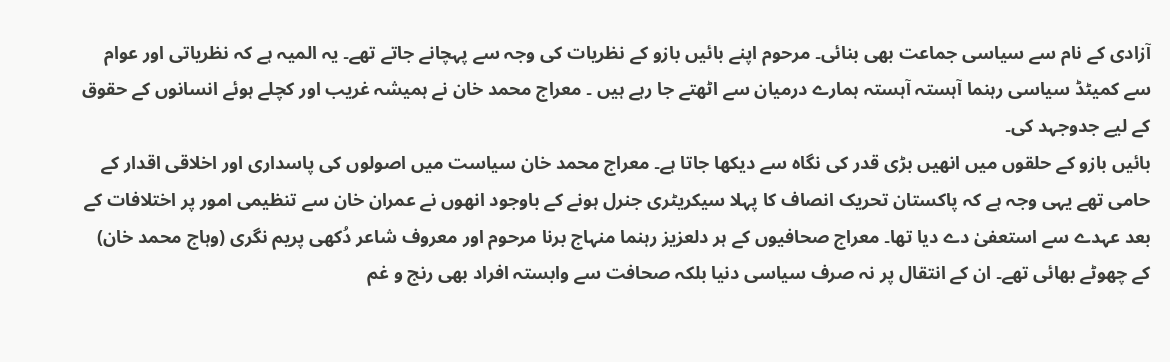آزادی کے نام سے سیاسی جماعت بھی بنائی۔ مرحوم اپنے بائیں بازو کے نظریات کی وجہ سے پہچانے جاتے تھے۔ یہ المیہ ہے کہ نظریاتی اور عوام سے کمیٹڈ سیاسی رہنما آہستہ آہستہ ہمارے درمیان سے اٹھتے جا رہے ہیں ۔ معراج محمد خان نے ہمیشہ غریب اور کچلے ہوئے انسانوں کے حقوق کے لیے جدوجہد کی۔
بائیں بازو کے حلقوں میں انھیں بڑی قدر کی نگاہ سے دیکھا جاتا ہے۔ معراج محمد خان سیاست میں اصولوں کی پاسداری اور اخلاقی اقدار کے حامی تھے یہی وجہ ہے کہ پاکستان تحریک انصاف کا پہلا سیکریٹری جنرل ہونے کے باوجود انھوں نے عمران خان سے تنظیمی امور پر اختلافات کے بعد عہدے سے استعفیٰ دے دیا تھا۔ معراج صحافیوں کے ہر دلعزیز رہنما منہاج برنا مرحوم اور معروف شاعر دُکھی پریم نگری (وہاج محمد خان) کے چھوٹے بھائی تھے۔ ان کے انتقال پر نہ صرف سیاسی دنیا بلکہ صحافت سے وابستہ افراد بھی رنج و غم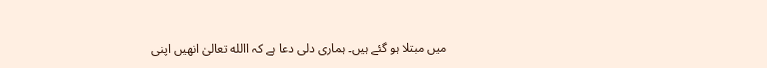میں مبتلا ہو گئے ہیں۔ ہماری دلی دعا ہے کہ االله تعالیٰ انھیں اپنی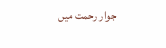جوار رحمت میں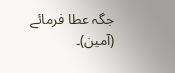جگہ عطا فرمائے (آمین)۔